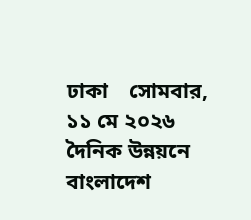ঢাকা    সোমবার, ১১ মে ২০২৬
দৈনিক উন্নয়নে বাংলাদেশ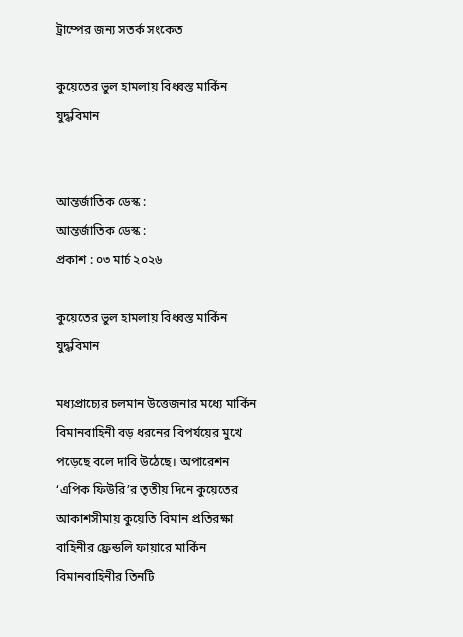ট্রাম্পের জন্য সতর্ক সংকেত

কুয়েতের ভুল হামলায় বিধ্বস্ত মার্কিন যুদ্ধবিমান


আন্তর্জাতিক ডেস্ক :
আন্তর্জাতিক ডেস্ক :
প্রকাশ : ০৩ মার্চ ২০২৬

কুয়েতের ভুল হামলায় বিধ্বস্ত মার্কিন যুদ্ধবিমান

মধ্যপ্রাচ্যের চলমান উত্তেজনার মধ্যে মার্কিন বিমানবাহিনী বড় ধরনের বিপর্যয়ের মুখে পড়েছে বলে দাবি উঠেছে। অপারেশন ‘এপিক ফিউরি’র তৃতীয় দিনে কুয়েতের আকাশসীমায় কুয়েতি বিমান প্রতিরক্ষা বাহিনীর ফ্রেন্ডলি ফায়ারে মার্কিন বিমানবাহিনীর তিনটি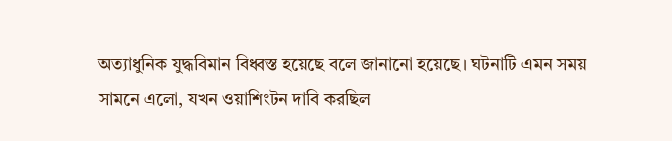অত্যাধুনিক যুদ্ধবিমান বিধ্বস্ত হয়েছে বলে জানানো হয়েছে। ঘটনাটি এমন সময় সামনে এলো, যখন ওয়াশিংটন দাবি করছিল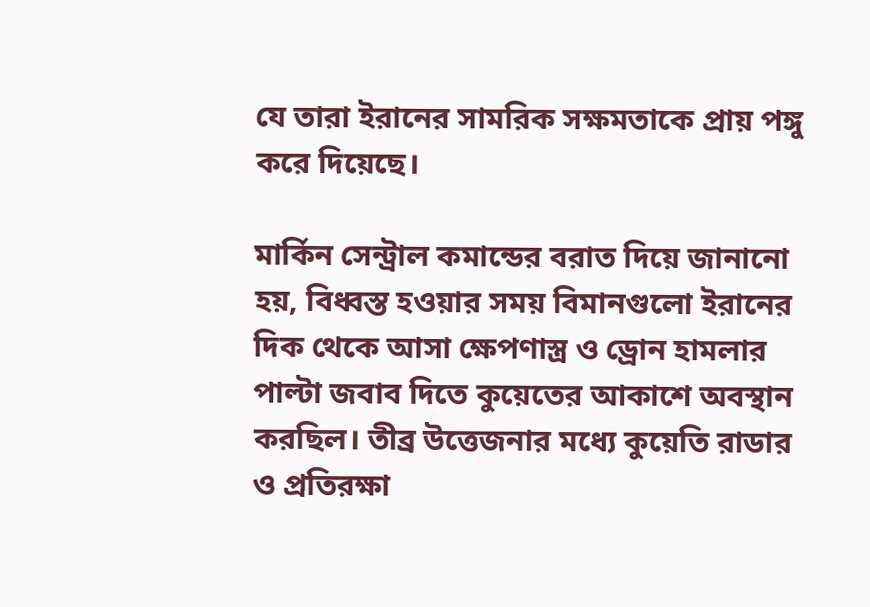যে তারা ইরানের সামরিক সক্ষমতাকে প্রায় পঙ্গু করে দিয়েছে।

মার্কিন সেন্ট্রাল কমান্ডের বরাত দিয়ে জানানো হয়, বিধ্বস্ত হওয়ার সময় বিমানগুলো ইরানের দিক থেকে আসা ক্ষেপণাস্ত্র ও ড্রোন হামলার পাল্টা জবাব দিতে কুয়েতের আকাশে অবস্থান করছিল। তীব্র উত্তেজনার মধ্যে কুয়েতি রাডার ও প্রতিরক্ষা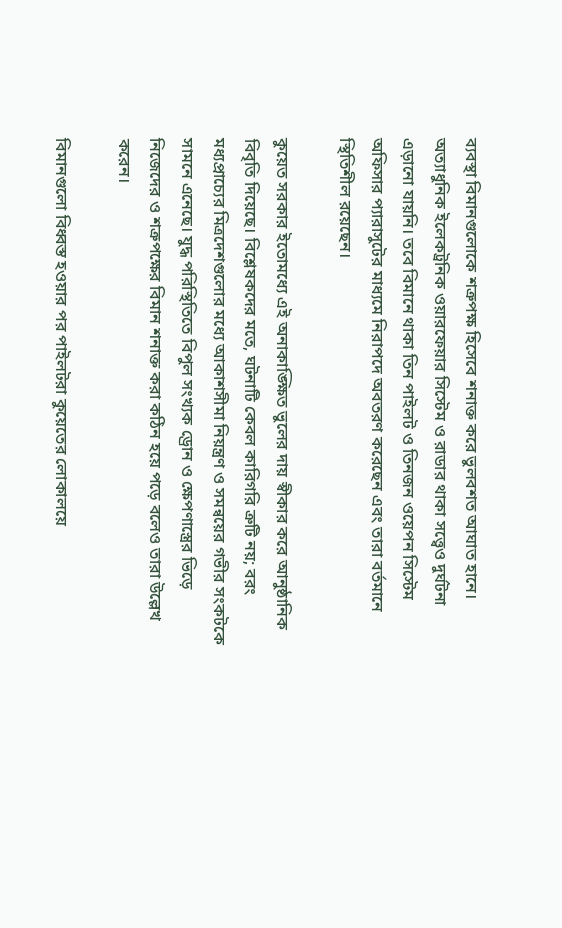ব্যবস্থা বিমানগুলোকে শত্রুপক্ষ হিসেবে শনাক্ত করে ভুলবশত আঘাত হানে। অত্যাধুনিক ইলেকট্রনিক ওয়ারফেয়ার সিস্টেম ও রাডার থাকা সত্ত্বেও দুর্ঘটনা এড়ানো যায়নি। তবে বিমানে থাকা তিন পাইলট ও তিনজন ওয়েপন সিস্টেম অফিসার প্যারাসুটের মাধ্যমে নিরাপদে অবতরণ করেছেন এবং তারা বর্তমানে স্থিতিশীল রয়েছেন।

কুয়েত সরকার ইতোমধ্যে এই অনাকাঙ্ক্ষিত ভুলের দায় স্বীকার করে আনুষ্ঠানিক বিবৃতি দিয়েছে। বিশ্লেষকদের মতে, ঘটনাটি কেবল কারিগরি ত্রুটি নয়; বরং মধ্যপ্রাচ্যের মিত্রদেশগুলোর মধ্যে আকাশসীমা নিয়ন্ত্রণ ও সমন্বয়ের গভীর সংকটকে সামনে এনেছে। যুদ্ধ পরিস্থিতিতে বিপুল সংখ্যক ড্রোন ও ক্ষেপণাস্ত্রের ভিড়ে নিজেদের ও শত্রুপক্ষের বিমান শনাক্ত করা কঠিন হয়ে পড়ে বলেও তারা উল্লেখ করেন।

বিমানগুলো বিধ্বস্ত হওয়ার পর পাইলটরা কুয়েতের লোকালয়ে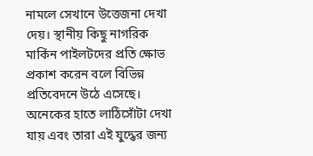নামলে সেখানে উত্তেজনা দেখা দেয়। স্থানীয় কিছু নাগরিক মার্কিন পাইলটদের প্রতি ক্ষোভ প্রকাশ করেন বলে বিভিন্ন প্রতিবেদনে উঠে এসেছে। অনেকের হাতে লাঠিসোঁটা দেখা যায় এবং তারা এই যুদ্ধের জন্য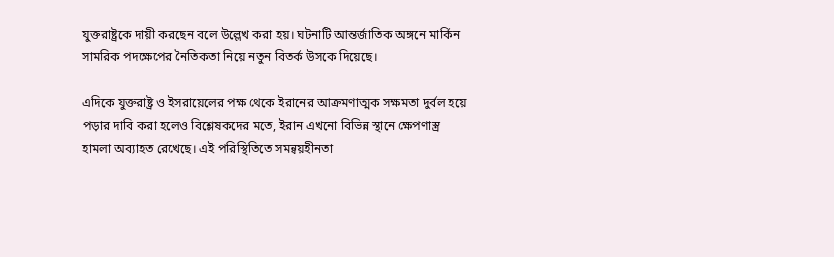যুক্তরাষ্ট্রকে দায়ী করছেন বলে উল্লেখ করা হয়। ঘটনাটি আন্তর্জাতিক অঙ্গনে মার্কিন সামরিক পদক্ষেপের নৈতিকতা নিয়ে নতুন বিতর্ক উসকে দিয়েছে।

এদিকে যুক্তরাষ্ট্র ও ইসরায়েলের পক্ষ থেকে ইরানের আক্রমণাত্মক সক্ষমতা দুর্বল হয়ে পড়ার দাবি করা হলেও বিশ্লেষকদের মতে, ইরান এখনো বিভিন্ন স্থানে ক্ষেপণাস্ত্র হামলা অব্যাহত রেখেছে। এই পরিস্থিতিতে সমন্বয়হীনতা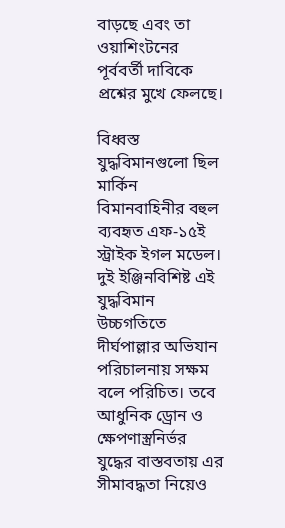বাড়ছে এবং তা ওয়াশিংটনের পূর্ববর্তী দাবিকে প্রশ্নের মুখে ফেলছে।

বিধ্বস্ত যুদ্ধবিমানগুলো ছিল মার্কিন বিমানবাহিনীর বহুল ব্যবহৃত এফ-১৫ই স্ট্রাইক ইগল মডেল। দুই ইঞ্জিনবিশিষ্ট এই যুদ্ধবিমান উচ্চগতিতে দীর্ঘপাল্লার অভিযান পরিচালনায় সক্ষম বলে পরিচিত। তবে আধুনিক ড্রোন ও ক্ষেপণাস্ত্রনির্ভর যুদ্ধের বাস্তবতায় এর সীমাবদ্ধতা নিয়েও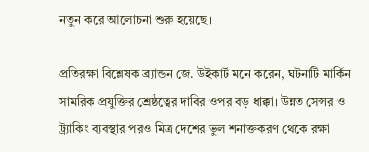নতুন করে আলোচনা শুরু হয়েছে।

প্রতিরক্ষা বিশ্লেষক ব্র্যান্ডন জে. উইকার্ট মনে করেন, ঘটনাটি মার্কিন সামরিক প্রযুক্তির শ্রেষ্ঠত্বের দাবির ওপর বড় ধাক্কা। উন্নত সেন্সর ও ট্র্যাকিং ব্যবস্থার পরও মিত্র দেশের ভুল শনাক্তকরণ থেকে রক্ষা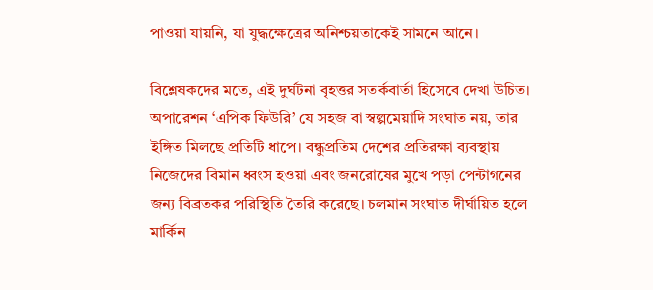পাওয়া যায়নি, যা যুদ্ধক্ষেত্রের অনিশ্চয়তাকেই সামনে আনে।

বিশ্লেষকদের মতে, এই দুর্ঘটনা বৃহত্তর সতর্কবার্তা হিসেবে দেখা উচিত। অপারেশন ‘এপিক ফিউরি’ যে সহজ বা স্বল্পমেয়াদি সংঘাত নয়, তার ইঙ্গিত মিলছে প্রতিটি ধাপে। বন্ধুপ্রতিম দেশের প্রতিরক্ষা ব্যবস্থায় নিজেদের বিমান ধ্বংস হওয়া এবং জনরোষের মুখে পড়া পেন্টাগনের জন্য বিব্রতকর পরিস্থিতি তৈরি করেছে। চলমান সংঘাত দীর্ঘায়িত হলে মার্কিন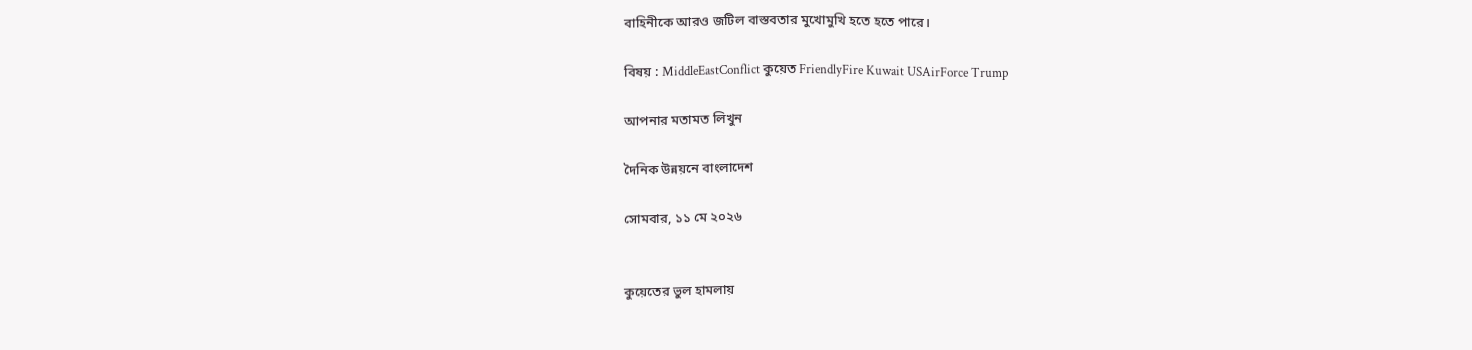বাহিনীকে আরও জটিল বাস্তবতার মুখোমুখি হতে হতে পারে।

বিষয় : MiddleEastConflict কুয়েত FriendlyFire Kuwait USAirForce Trump

আপনার মতামত লিখুন

দৈনিক উন্নয়নে বাংলাদেশ

সোমবার, ১১ মে ২০২৬


কুয়েতের ভুল হামলায়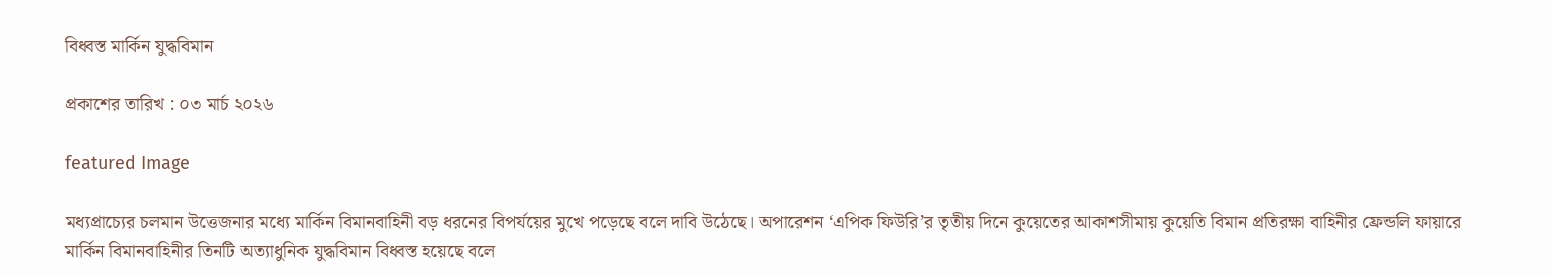বিধ্বস্ত মার্কিন যুদ্ধবিমান

প্রকাশের তারিখ : ০৩ মার্চ ২০২৬

featured Image

মধ্যপ্রাচ্যের চলমান উত্তেজনার মধ্যে মার্কিন বিমানবাহিনী বড় ধরনের বিপর্যয়ের মুখে পড়েছে বলে দাবি উঠেছে। অপারেশন ‘এপিক ফিউরি’র তৃতীয় দিনে কুয়েতের আকাশসীমায় কুয়েতি বিমান প্রতিরক্ষা বাহিনীর ফ্রেন্ডলি ফায়ারে মার্কিন বিমানবাহিনীর তিনটি অত্যাধুনিক যুদ্ধবিমান বিধ্বস্ত হয়েছে বলে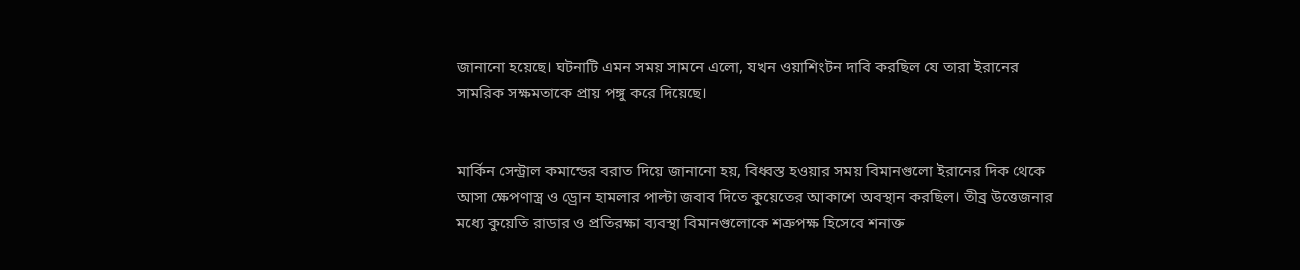জানানো হয়েছে। ঘটনাটি এমন সময় সামনে এলো, যখন ওয়াশিংটন দাবি করছিল যে তারা ইরানের সামরিক সক্ষমতাকে প্রায় পঙ্গু করে দিয়েছে।


মার্কিন সেন্ট্রাল কমান্ডের বরাত দিয়ে জানানো হয়, বিধ্বস্ত হওয়ার সময় বিমানগুলো ইরানের দিক থেকে আসা ক্ষেপণাস্ত্র ও ড্রোন হামলার পাল্টা জবাব দিতে কুয়েতের আকাশে অবস্থান করছিল। তীব্র উত্তেজনার মধ্যে কুয়েতি রাডার ও প্রতিরক্ষা ব্যবস্থা বিমানগুলোকে শত্রুপক্ষ হিসেবে শনাক্ত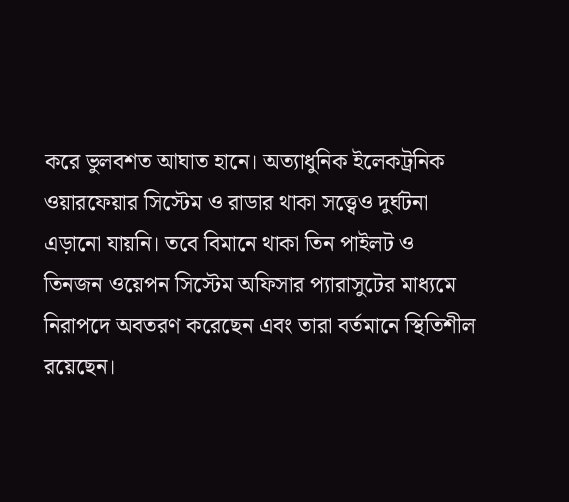করে ভুলবশত আঘাত হানে। অত্যাধুনিক ইলেকট্রনিক ওয়ারফেয়ার সিস্টেম ও রাডার থাকা সত্ত্বেও দুর্ঘটনা এড়ানো যায়নি। তবে বিমানে থাকা তিন পাইলট ও তিনজন ওয়েপন সিস্টেম অফিসার প্যারাসুটের মাধ্যমে নিরাপদে অবতরণ করেছেন এবং তারা বর্তমানে স্থিতিশীল রয়েছেন।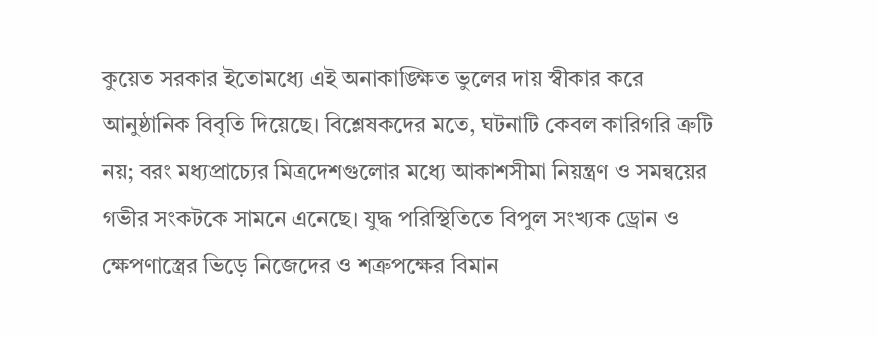কুয়েত সরকার ইতোমধ্যে এই অনাকাঙ্ক্ষিত ভুলের দায় স্বীকার করে আনুষ্ঠানিক বিবৃতি দিয়েছে। বিশ্লেষকদের মতে, ঘটনাটি কেবল কারিগরি ত্রুটি নয়; বরং মধ্যপ্রাচ্যের মিত্রদেশগুলোর মধ্যে আকাশসীমা নিয়ন্ত্রণ ও সমন্বয়ের গভীর সংকটকে সামনে এনেছে। যুদ্ধ পরিস্থিতিতে বিপুল সংখ্যক ড্রোন ও ক্ষেপণাস্ত্রের ভিড়ে নিজেদের ও শত্রুপক্ষের বিমান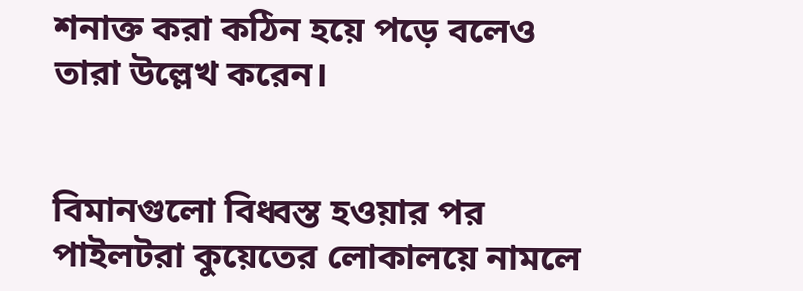শনাক্ত করা কঠিন হয়ে পড়ে বলেও তারা উল্লেখ করেন।


বিমানগুলো বিধ্বস্ত হওয়ার পর পাইলটরা কুয়েতের লোকালয়ে নামলে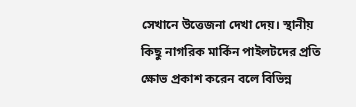সেখানে উত্তেজনা দেখা দেয়। স্থানীয় কিছু নাগরিক মার্কিন পাইলটদের প্রতি ক্ষোভ প্রকাশ করেন বলে বিভিন্ন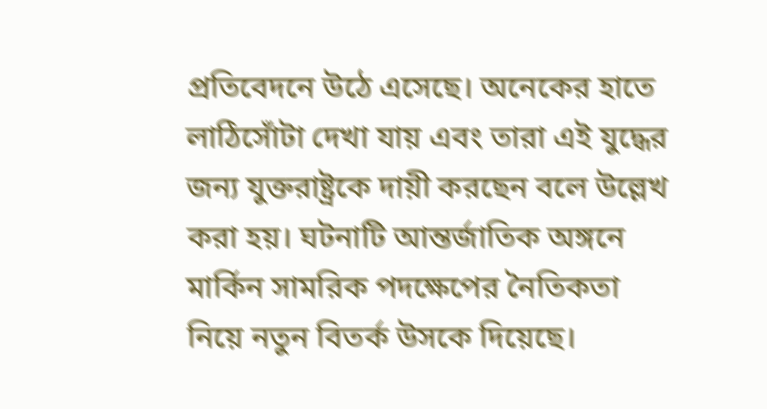প্রতিবেদনে উঠে এসেছে। অনেকের হাতে লাঠিসোঁটা দেখা যায় এবং তারা এই যুদ্ধের জন্য যুক্তরাষ্ট্রকে দায়ী করছেন বলে উল্লেখ করা হয়। ঘটনাটি আন্তর্জাতিক অঙ্গনে মার্কিন সামরিক পদক্ষেপের নৈতিকতা নিয়ে নতুন বিতর্ক উসকে দিয়েছে।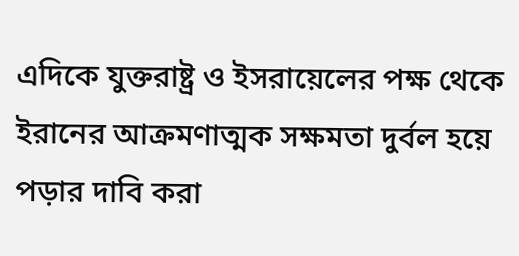এদিকে যুক্তরাষ্ট্র ও ইসরায়েলের পক্ষ থেকে ইরানের আক্রমণাত্মক সক্ষমতা দুর্বল হয়ে পড়ার দাবি করা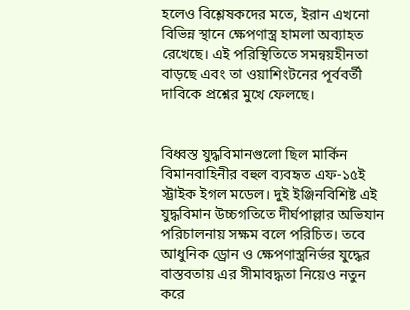হলেও বিশ্লেষকদের মতে, ইরান এখনো বিভিন্ন স্থানে ক্ষেপণাস্ত্র হামলা অব্যাহত রেখেছে। এই পরিস্থিতিতে সমন্বয়হীনতা বাড়ছে এবং তা ওয়াশিংটনের পূর্ববর্তী দাবিকে প্রশ্নের মুখে ফেলছে।


বিধ্বস্ত যুদ্ধবিমানগুলো ছিল মার্কিন বিমানবাহিনীর বহুল ব্যবহৃত এফ-১৫ই স্ট্রাইক ইগল মডেল। দুই ইঞ্জিনবিশিষ্ট এই যুদ্ধবিমান উচ্চগতিতে দীর্ঘপাল্লার অভিযান পরিচালনায় সক্ষম বলে পরিচিত। তবে আধুনিক ড্রোন ও ক্ষেপণাস্ত্রনির্ভর যুদ্ধের বাস্তবতায় এর সীমাবদ্ধতা নিয়েও নতুন করে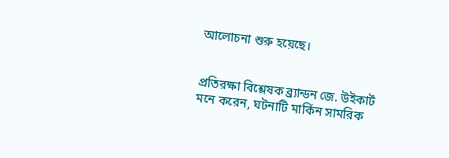আলোচনা শুরু হয়েছে।


প্রতিরক্ষা বিশ্লেষক ব্র্যান্ডন জে. উইকার্ট মনে করেন, ঘটনাটি মার্কিন সামরিক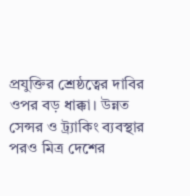প্রযুক্তির শ্রেষ্ঠত্বের দাবির ওপর বড় ধাক্কা। উন্নত সেন্সর ও ট্র্যাকিং ব্যবস্থার পরও মিত্র দেশের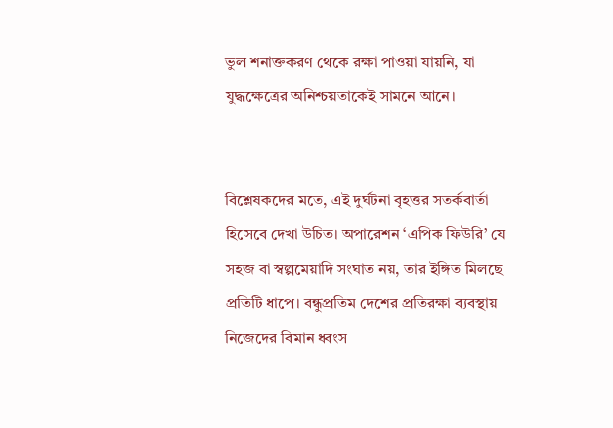ভুল শনাক্তকরণ থেকে রক্ষা পাওয়া যায়নি, যা যুদ্ধক্ষেত্রের অনিশ্চয়তাকেই সামনে আনে।


বিশ্লেষকদের মতে, এই দুর্ঘটনা বৃহত্তর সতর্কবার্তা হিসেবে দেখা উচিত। অপারেশন ‘এপিক ফিউরি’ যে সহজ বা স্বল্পমেয়াদি সংঘাত নয়, তার ইঙ্গিত মিলছে প্রতিটি ধাপে। বন্ধুপ্রতিম দেশের প্রতিরক্ষা ব্যবস্থায় নিজেদের বিমান ধ্বংস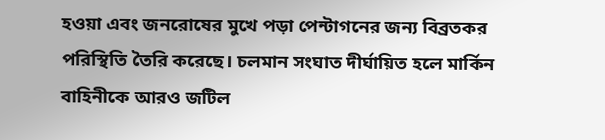হওয়া এবং জনরোষের মুখে পড়া পেন্টাগনের জন্য বিব্রতকর পরিস্থিতি তৈরি করেছে। চলমান সংঘাত দীর্ঘায়িত হলে মার্কিন বাহিনীকে আরও জটিল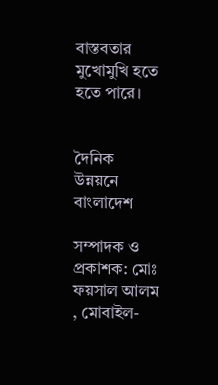বাস্তবতার মুখোমুখি হতে হতে পারে।


দৈনিক উন্নয়নে বাংলাদেশ

সম্পাদক ও প্রকাশক: মোঃ ফয়সাল আলম , মোবাইল-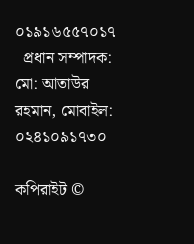০১৯১৬৫৫৭০১৭
  প্রধান সম্পাদক: মো: আতাউর রহমান, মোবাইল: ০২৪১০৯১৭৩০

কপিরাইট ©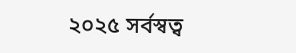২০২৫ সর্বস্বত্ব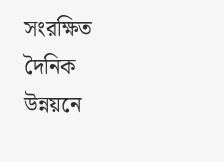সংরক্ষিত দৈনিক উন্নয়নে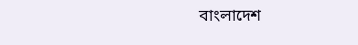বাংলাদেশ